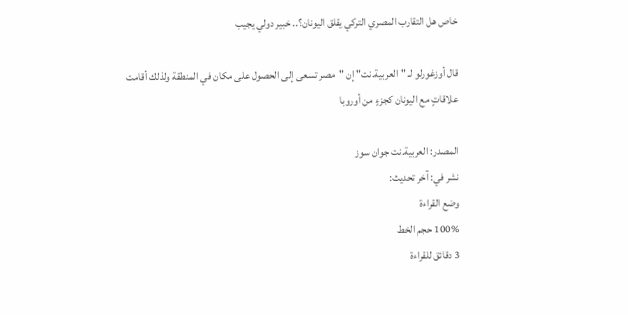خاص هل التقارب المصري التركي يقلق اليونان؟.. خبير دولي يجيب

قال أوزغورلو لـ "العربية.نت" إن "مصر تسعى إلى الحصول على مكان في المنطقة ولذلك أقامت علاقاتٍ مع اليونان كجزءٍ من أوروبا

المصدر: العربية.نت جوان سوز
نشر في: آخر تحديث:
وضع القراءة
100% حجم الخط
3 دقائق للقراءة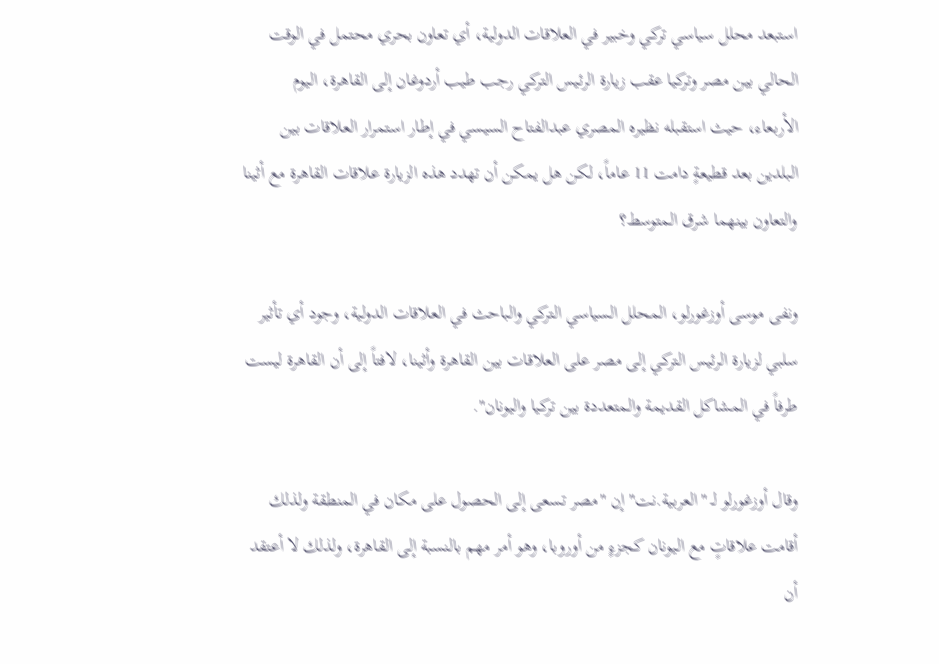استبعد محلل سياسي تركي وخبير في العلاقات الدولية، أي تعاون بحري محتمل في الوقت الحالي بين مصر وتركيا عقب زيارة الرئيس التركي رجب طيب أردوغان إلى القاهرة، اليوم الأربعاء، حيث استقبله نظيره المصري عبدالفتاح السيسي في إطار استمرار العلاقات بين البلدين بعد قطيعةٍ دامت 11 عاماً، لكن هل يمكن أن تهدد هذه الزيارة علاقات القاهرة مع أثينا والتعاون بينهما شرق المتوسط؟

ونفى موسى أوزغورلو، المحلل السياسي التركي والباحث في العلاقات الدولية، وجود أي تأثير سلبي لزيارة الرئيس التركي إلى مصر على العلاقات بين القاهرة وأثينا، لافتاً إلى أن القاهرة ليست طرفاً في المشاكل القديمة والمتعددة بين تركيا واليونان".

وقال أوزغورلو لـ "العربية.نت" إن "مصر تسعى إلى الحصول على مكان في المنطقة ولذلك أقامت علاقاتٍ مع اليونان كجزءٍ من أوروبا، وهو أمر مهم بالنسبة إلى القاهرة، ولذلك لا أعتقد أن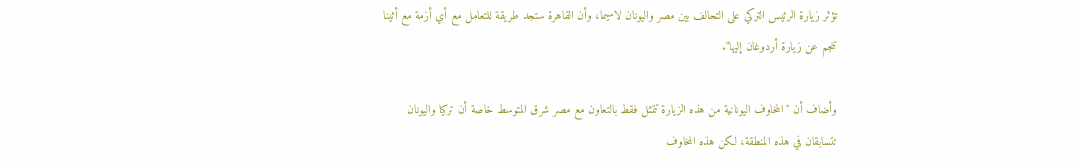تؤثر زيارة الرئيس التركي على التحالف بين مصر واليونان لاسيما، وأن القاهرة ستجد طريقة للتعامل مع أي أزمة مع أثينا تنجم عن زيارة أردوغان إليها".

وأضاف أن "المخاوف اليونانية من هذه الزيارة تتمثل فقط بالتعاون مع مصر شرق المتوسط خاصة أن تركيا واليونان تتسابقان في هذه المنطقة، لكن هذه المخاوف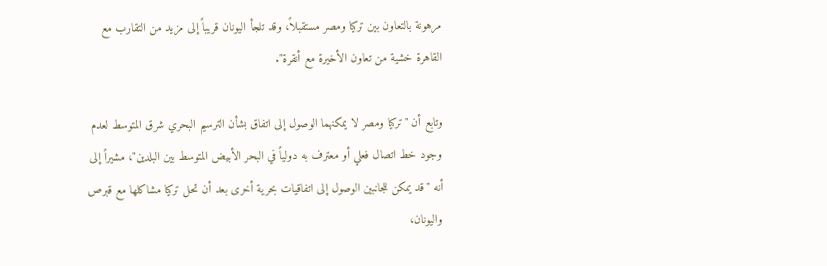مرهونة بالتعاون بين تركيا ومصر مستقبلاً، وقد تلجأ اليونان قريباً إلى مزيد من التقارب مع القاهرة خشية من تعاون الأخيرة مع أنقرة".

وتابع أن "تركيا ومصر لا يمكنهما الوصول إلى اتفاق بشأن الترسيم البحري شرق المتوسط لعدم وجود خط اتصال فعلي أو معترف به دولياً في البحر الأبيض المتوسط بين البلدين"، مشيراً إلى أنه "قد يمكن للجانبين الوصول إلى اتفاقيات بحرية أخرى بعد أن تحل تركيا مشاكلها مع قبرص واليونان،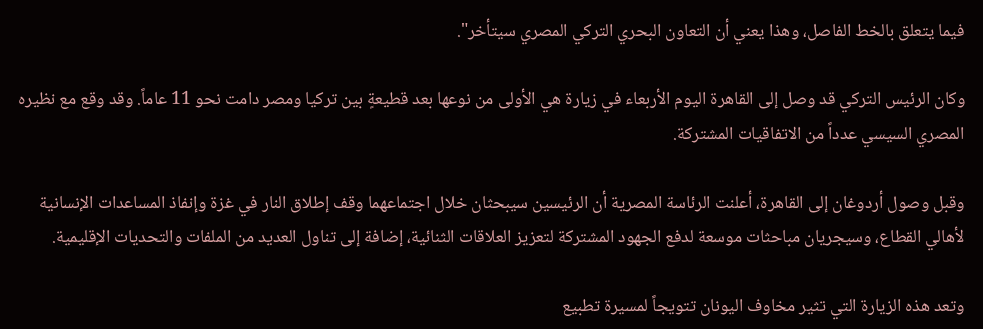فيما يتعلق بالخط الفاصل، وهذا يعني أن التعاون البحري التركي المصري سيتأخر".

وكان الرئيس التركي قد وصل إلى القاهرة اليوم الأربعاء في زيارة هي الأولى من نوعها بعد قطيعةٍ بين تركيا ومصر دامت نحو 11 عاماً. وقد وقع مع نظيره المصري السيسي عدداً من الاتفاقيات المشتركة.

وقبل وصول أردوغان إلى القاهرة، أعلنت الرئاسة المصرية أن الرئيسين سيبحثان خلال اجتماعهما وقف إطلاق النار في غزة وإنفاذ المساعدات الإنسانية لأهالي القطاع، وسيجريان مباحثات موسعة لدفع الجهود المشتركة لتعزيز العلاقات الثنائية، إضافة إلى تناول العديد من الملفات والتحديات الإقليمية.

وتعد هذه الزيارة التي تثير مخاوف اليونان تتويجاً لمسيرة تطبيع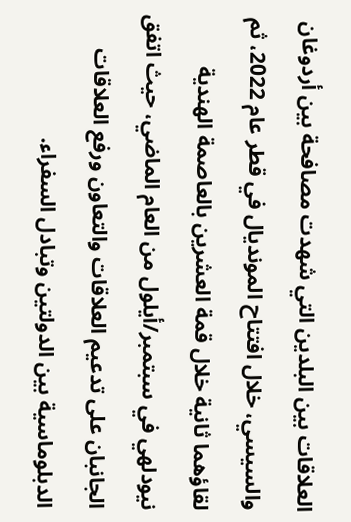العلاقات بين البلدين التي شهدت مصافحة بين أردوغان والسيسي، خلال افتتاح المونديال في قطر عام 2022، ثم لقاؤهما ثانية خلال قمة العشرين بالعاصمة الهندية نيودلهي في سبتمبر/أيلول من العام الماضي، حيث اتفق الجانبان على تدعيم العلاقات والتعاون ورفع العلاقات الدبلوماسية بين الدولتين وتبادل السفراء.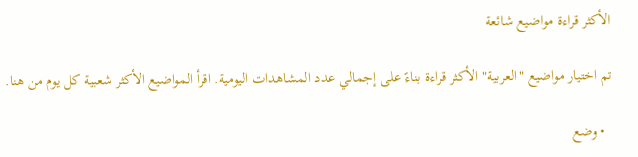الأكثر قراءة مواضيع شائعة

تم اختيار مواضيع "العربية" الأكثر قراءة بناءً على إجمالي عدد المشاهدات اليومية. اقرأ المواضيع الأكثر شعبية كل يوم من هنا.

  • وضع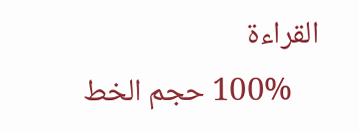القراءة
    100% حجم الخط